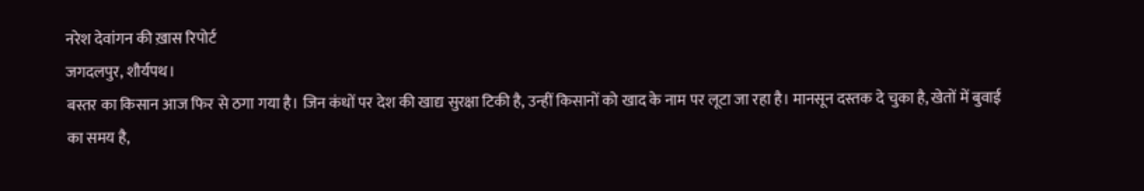नरेश देवांगन की ख़ास रिपोर्ट
जगदलपुर, शौर्यपथ।
बस्तर का किसान आज फिर से ठगा गया है। जिन कंधों पर देश की खाद्य सुरक्षा टिकी है, उन्हीं किसानों को खाद के नाम पर लूटा जा रहा है। मानसून दस्तक दे चुका है, खेतों में बुवाई का समय है,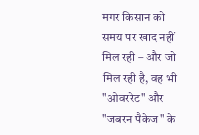मगर किसान को समय पर खाद नहीं मिल रही – और जो मिल रही है, वह भी "ओवररेट" और "जबरन पैकेज" के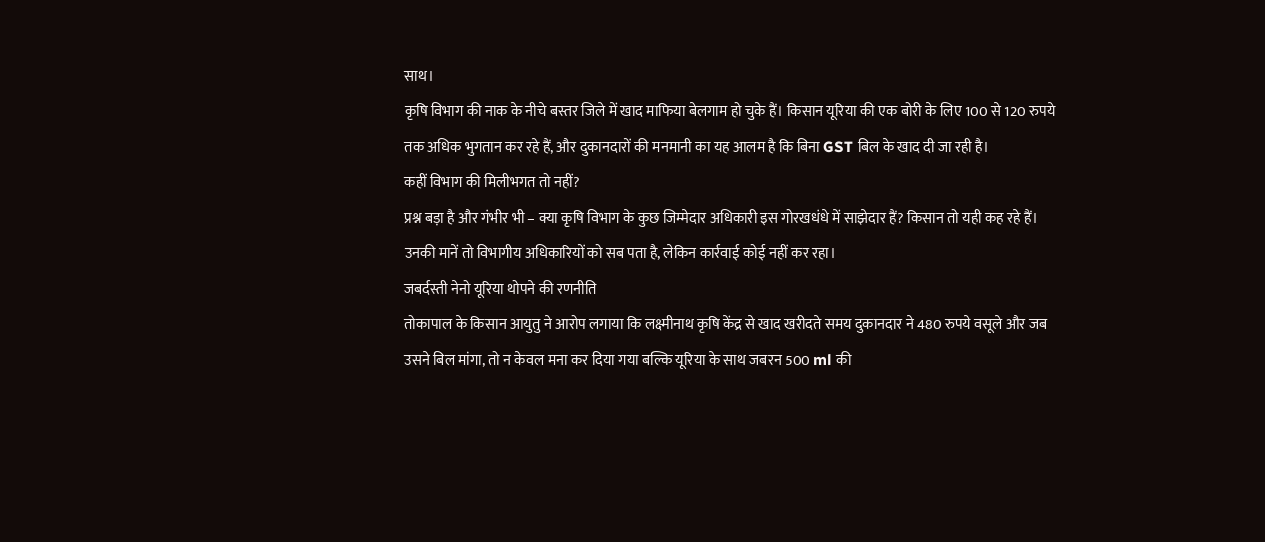साथ।
कृषि विभाग की नाक के नीचे बस्तर जिले में खाद माफिया बेलगाम हो चुके हैं। किसान यूरिया की एक बोरी के लिए 100 से 120 रुपये तक अधिक भुगतान कर रहे हैं, और दुकानदारों की मनमानी का यह आलम है कि बिना GST बिल के खाद दी जा रही है।
कहीं विभाग की मिलीभगत तो नहीं?
प्रश्न बड़ा है और गंभीर भी – क्या कृषि विभाग के कुछ जिम्मेदार अधिकारी इस गोरखधंधे में साझेदार हैं? किसान तो यही कह रहे हैं। उनकी मानें तो विभागीय अधिकारियों को सब पता है, लेकिन कार्रवाई कोई नहीं कर रहा।
जबर्दस्ती नेनो यूरिया थोपने की रणनीति
तोकापाल के किसान आयुतु ने आरोप लगाया कि लक्ष्मीनाथ कृषि केंद्र से खाद खरीदते समय दुकानदार ने 480 रुपये वसूले और जब उसने बिल मांगा, तो न केवल मना कर दिया गया बल्कि यूरिया के साथ जबरन 500 ml की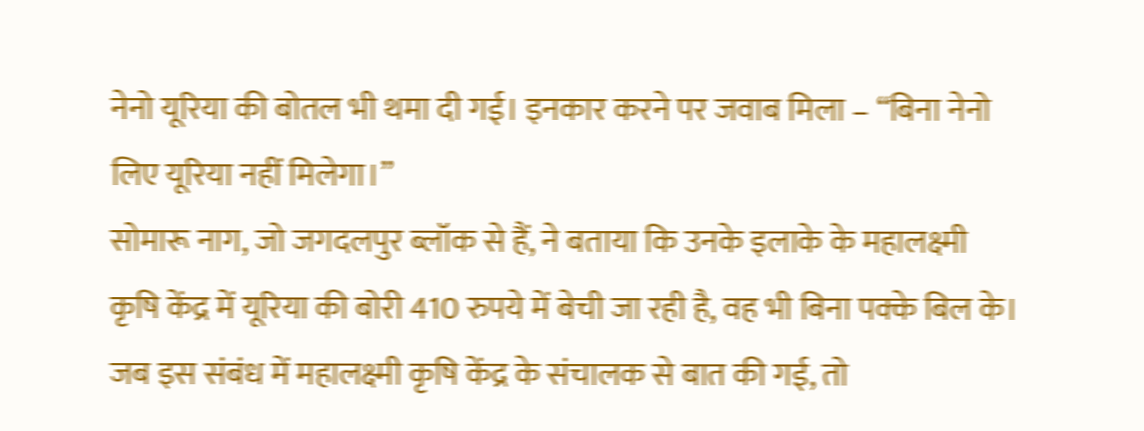नेनो यूरिया की बोतल भी थमा दी गई। इनकार करने पर जवाब मिला – “बिना नेनो लिए यूरिया नहीं मिलेगा।”
सोमारू नाग, जो जगदलपुर ब्लॉक से हैं, ने बताया कि उनके इलाके के महालक्ष्मी कृषि केंद्र में यूरिया की बोरी 410 रुपये में बेची जा रही है, वह भी बिना पक्के बिल के।
जब इस संबंध में महालक्ष्मी कृषि केंद्र के संचालक से बात की गई, तो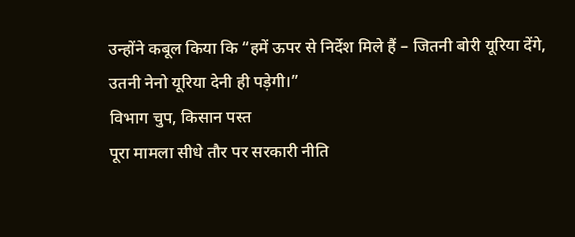उन्होंने कबूल किया कि “हमें ऊपर से निर्देश मिले हैं – जितनी बोरी यूरिया देंगे, उतनी नेनो यूरिया देनी ही पड़ेगी।”
विभाग चुप, किसान पस्त
पूरा मामला सीधे तौर पर सरकारी नीति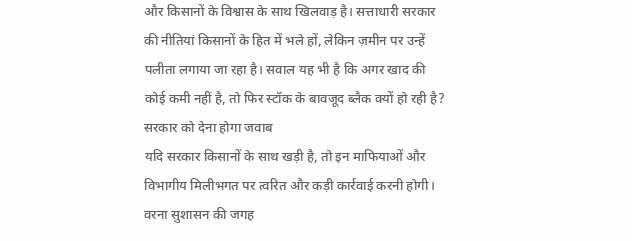और किसानों के विश्वास के साथ खिलवाड़ है। सत्ताधारी सरकार की नीतियां किसानों के हित में भले हों, लेकिन ज़मीन पर उन्हें पलीता लगाया जा रहा है। सवाल यह भी है कि अगर खाद की कोई कमी नहीं है, तो फिर स्टॉक के बावजूद ब्लैक क्यों हो रही है?
सरकार को देना होगा जवाब
यदि सरकार किसानों के साथ खड़ी है, तो इन माफियाओं और विभागीय मिलीभगत पर त्वरित और कड़ी कार्रवाई करनी होगी। वरना सुशासन की जगह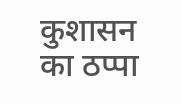कुशासन का ठप्पा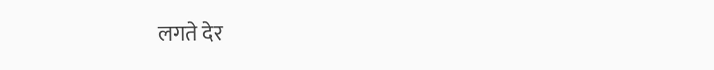लगते देर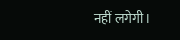नहीं लगेगी।